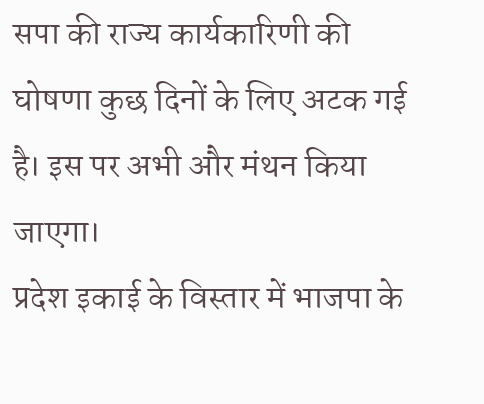सपा की राज्य कार्यकारिणी की घोषणा कुछ दिनों के लिए अटक गई है। इस पर अभी और मंथन किया जाएगा।
प्रदेश इकाई के विस्तार में भाजपा के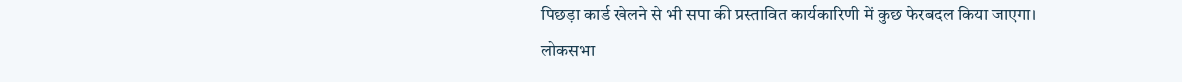पिछड़ा कार्ड खेलने से भी सपा की प्रस्तावित कार्यकारिणी में कुछ फेरबदल किया जाएगा।
लोकसभा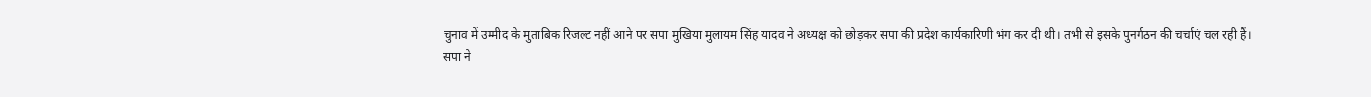चुनाव में उम्मीद के मुताबिक रिजल्ट नहीं आने पर सपा मुखिया मुलायम सिंह यादव ने अध्यक्ष को छोड़कर सपा की प्रदेश कार्यकारिणी भंग कर दी थी। तभी से इसके पुनर्गठन की चर्चाएं चल रही हैं।
सपा ने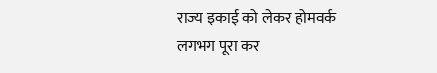राज्य इकाई को लेकर होमवर्क लगभग पूरा कर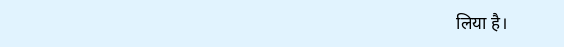लिया है।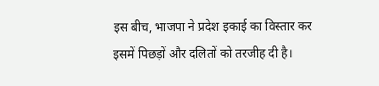इस बीच, भाजपा ने प्रदेश इकाई का विस्तार कर इसमें पिछड़ों और दलितों को तरजीह दी है।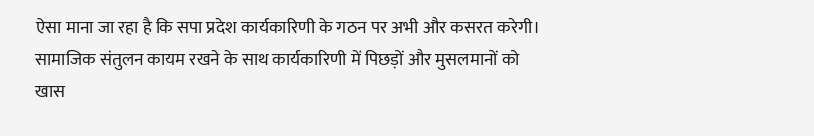ऐसा माना जा रहा है कि सपा प्रदेश कार्यकारिणी के गठन पर अभी और कसरत करेगी।
सामाजिक संतुलन कायम रखने के साथ कार्यकारिणी में पिछड़ों और मुसलमानों को खास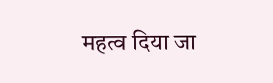महत्व दिया जा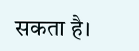सकता है।